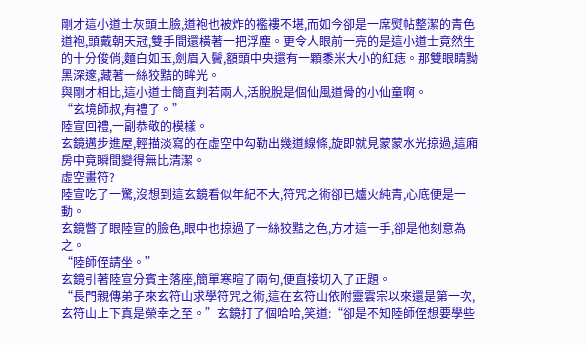剛才這小道士灰頭土臉,道袍也被炸的襤褸不堪,而如今卻是一席熨帖整潔的青色道袍,頭戴朝天冠,雙手間還橫著一把浮塵。更令人眼前一亮的是這小道士竟然生的十分俊俏,麵白如玉,劍眉入鬢,額頭中央還有一顆黍米大小的紅痣。那雙眼睛黝黑深邃,藏著一絲狡黠的眸光。
與剛才相比,這小道士簡直判若兩人,活脫脫是個仙風道骨的小仙童啊。
“玄境師叔,有禮了。”
陸宣回禮,一副恭敬的模樣。
玄鏡邁步進屋,輕描淡寫的在虛空中勾勒出幾道線條,旋即就見蒙蒙水光掠過,這廂房中竟瞬間變得無比清潔。
虛空畫符?
陸宣吃了一驚,沒想到這玄鏡看似年紀不大,符咒之術卻已爐火純青,心底便是一動。
玄鏡瞥了眼陸宣的臉色,眼中也掠過了一絲狡黠之色,方才這一手,卻是他刻意為之。
“陸師侄請坐。”
玄鏡引著陸宣分賓主落座,簡單寒暄了兩句,便直接切入了正題。
“長門親傳弟子來玄符山求學符咒之術,這在玄符山依附靈雲宗以來還是第一次,玄符山上下真是榮幸之至。”玄鏡打了個哈哈,笑道:“卻是不知陸師侄想要學些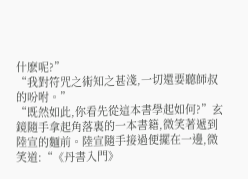什麽呢?”
“我對符咒之術知之甚淺,一切還要聽師叔的吩咐。”
“既然如此,你看先從這本書學起如何?”玄鏡隨手拿起角落裏的一本書籍,微笑著遞到陸宣的麵前。陸宣隨手接過便擺在一邊,微笑道:“《丹書入門》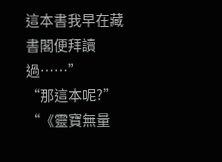這本書我早在藏書閣便拜讀過……”
“那這本呢?”
“《靈寶無量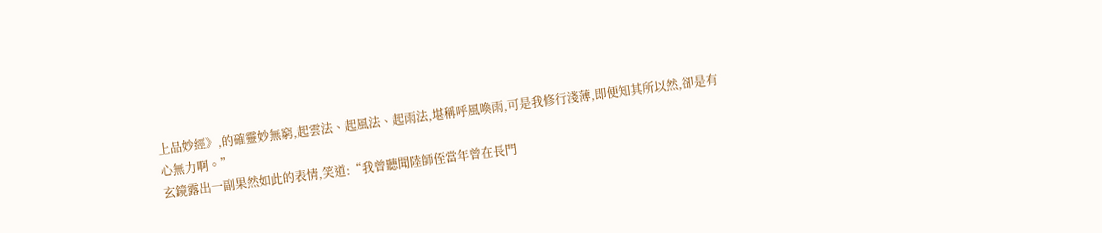上品妙經》,的確靈妙無窮,起雲法、起風法、起雨法,堪稱呼風喚雨,可是我修行淺薄,即便知其所以然,卻是有心無力啊。”
玄鏡露出一副果然如此的表情,笑道:“我曾聽聞陸師侄當年曾在長門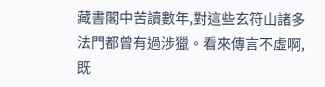藏書閣中苦讀數年,對這些玄符山諸多法門都曾有過涉獵。看來傳言不虛啊,既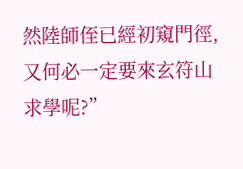然陸師侄已經初窺門徑,又何必一定要來玄符山求學呢?”